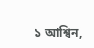১ আশ্বিন,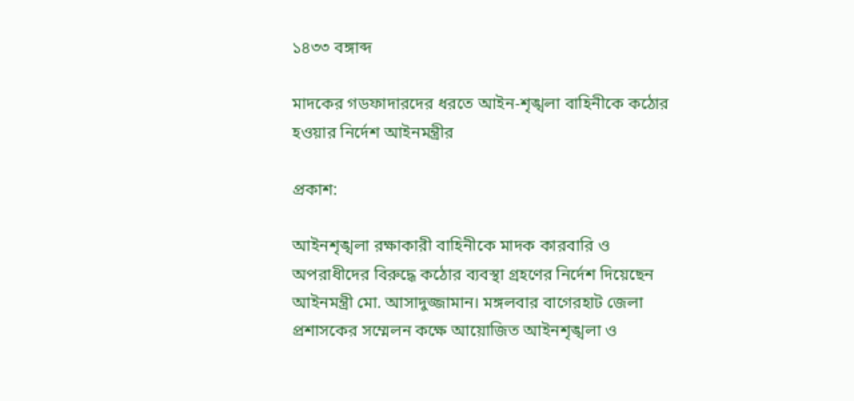১৪৩৩ বঙ্গাব্দ

মাদকের গডফাদারদের ধরতে আইন-শৃঙ্খলা বাহিনীকে কঠোর হওয়ার নির্দেশ আইনমন্ত্রীর

প্রকাশ:

আইনশৃঙ্খলা রক্ষাকারী বাহিনীকে মাদক কারবারি ও অপরাধীদের বিরুদ্ধে কঠোর ব্যবস্থা গ্রহণের নির্দেশ দিয়েছেন আইনমন্ত্রী মো. আসাদুজ্জামান। মঙ্গলবার বাগেরহাট জেলা প্রশাসকের সম্মেলন কক্ষে আয়োজিত আইনশৃঙ্খলা ও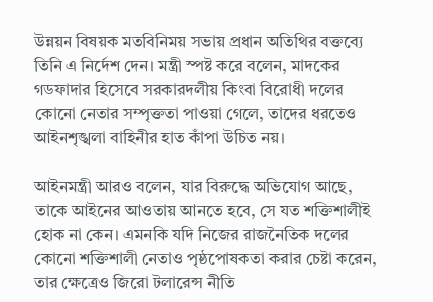উন্নয়ন বিষয়ক মতবিনিময় সভায় প্রধান অতিথির বক্তব্যে তিনি এ নির্দেশ দেন। মন্ত্রী স্পষ্ট করে বলেন, মাদকের গডফাদার হিসেবে সরকারদলীয় কিংবা বিরোধী দলের কোনো নেতার সম্পৃক্ততা পাওয়া গেলে, তাদের ধরতেও আইনশৃঙ্খলা বাহিনীর হাত কাঁপা উচিত নয়।

আইনমন্ত্রী আরও বলেন, যার বিরুদ্ধে অভিযোগ আছে, তাকে আইনের আওতায় আনতে হবে, সে যত শক্তিশালীই হোক না কেন। এমনকি যদি নিজের রাজনৈতিক দলের কোনো শক্তিশালী নেতাও পৃষ্ঠপোষকতা করার চেষ্টা করেন, তার ক্ষেত্রেও জিরো টলারেন্স নীতি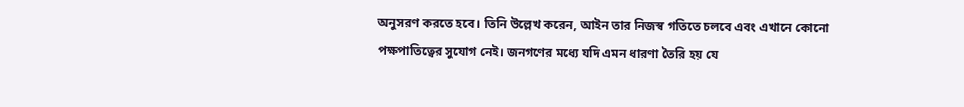অনুসরণ করতে হবে। তিনি উল্লেখ করেন, আইন তার নিজস্ব গতিতে চলবে এবং এখানে কোনো পক্ষপাতিত্বের সুযোগ নেই। জনগণের মধ্যে যদি এমন ধারণা তৈরি হয় যে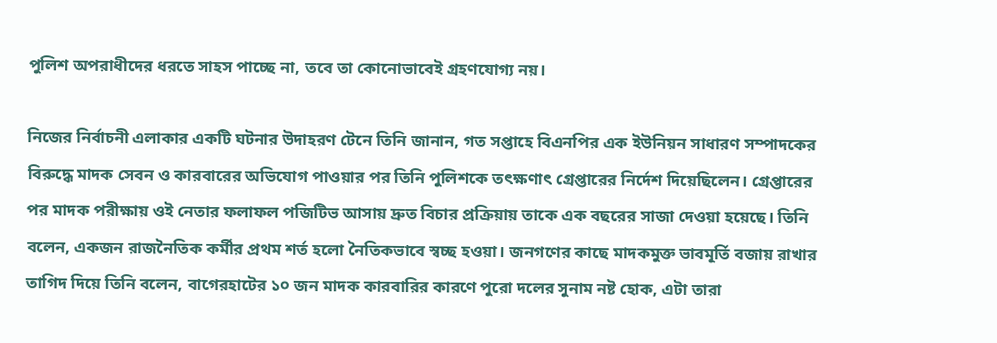পুলিশ অপরাধীদের ধরতে সাহস পাচ্ছে না, তবে তা কোনোভাবেই গ্রহণযোগ্য নয়।

নিজের নির্বাচনী এলাকার একটি ঘটনার উদাহরণ টেনে তিনি জানান, গত সপ্তাহে বিএনপির এক ইউনিয়ন সাধারণ সম্পাদকের বিরুদ্ধে মাদক সেবন ও কারবারের অভিযোগ পাওয়ার পর তিনি পুলিশকে তৎক্ষণাৎ গ্রেপ্তারের নির্দেশ দিয়েছিলেন। গ্রেপ্তারের পর মাদক পরীক্ষায় ওই নেতার ফলাফল পজিটিভ আসায় দ্রুত বিচার প্রক্রিয়ায় তাকে এক বছরের সাজা দেওয়া হয়েছে। তিনি বলেন, একজন রাজনৈতিক কর্মীর প্রথম শর্ত হলো নৈতিকভাবে স্বচ্ছ হওয়া। জনগণের কাছে মাদকমুক্ত ভাবমূর্তি বজায় রাখার তাগিদ দিয়ে তিনি বলেন, বাগেরহাটের ১০ জন মাদক কারবারির কারণে পুরো দলের সুনাম নষ্ট হোক, এটা তারা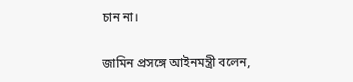চান না।

জামিন প্রসঙ্গে আইনমন্ত্রী বলেন,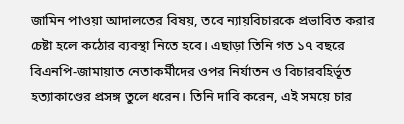জামিন পাওয়া আদালতের বিষয়, তবে ন্যায়বিচারকে প্রভাবিত করার চেষ্টা হলে কঠোর ব্যবস্থা নিতে হবে। এছাড়া তিনি গত ১৭ বছরে বিএনপি-জামায়াত নেতাকর্মীদের ওপর নির্যাতন ও বিচারবহির্ভূত হত্যাকাণ্ডের প্রসঙ্গ তুলে ধরেন। তিনি দাবি করেন, এই সময়ে চার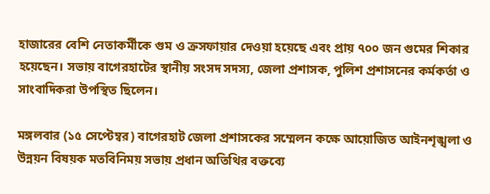হাজারের বেশি নেতাকর্মীকে গুম ও ক্রসফায়ার দেওয়া হয়েছে এবং প্রায় ৭০০ জন গুমের শিকার হয়েছেন। সভায় বাগেরহাটের স্থানীয় সংসদ সদস্য, জেলা প্রশাসক, পুলিশ প্রশাসনের কর্মকর্তা ও সাংবাদিকরা উপস্থিত ছিলেন।

মঙ্গলবার (১৫ সেপ্টেম্বর) বাগেরহাট জেলা প্রশাসকের সম্মেলন কক্ষে আয়োজিত আইনশৃঙ্খলা ও উন্নয়ন বিষয়ক মতবিনিময় সভায় প্রধান অতিথির বক্তব্যে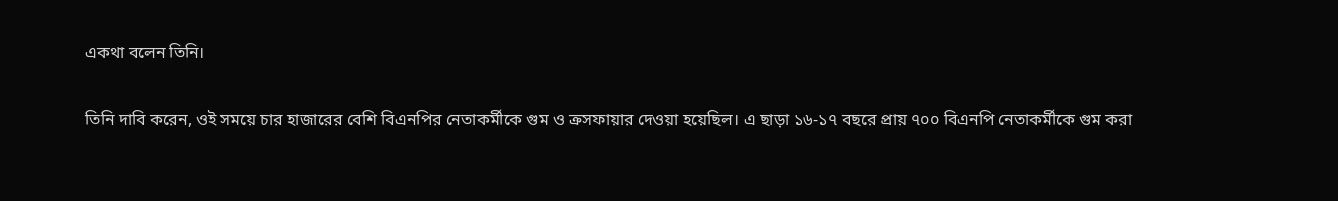একথা বলেন তিনি।

তিনি দাবি করেন, ওই সময়ে চার হাজারের বেশি বিএনপির নেতাকর্মীকে গুম ও ক্রসফায়ার দেওয়া হয়েছিল। এ ছাড়া ১৬-১৭ বছরে প্রায় ৭০০ বিএনপি নেতাকর্মীকে গুম করা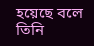হয়েছে বলে তিনি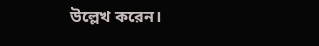উল্লেখ করেন।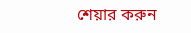শেয়ার করুন